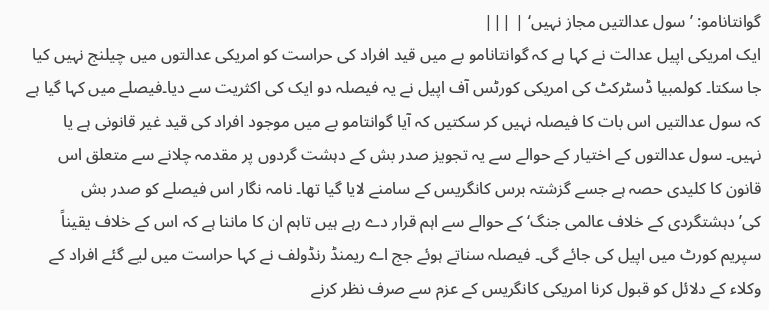گوانتانامو: ’سول عدالتیں مجاز نہیں‘ | |||
ایک امریکی اپیل عدالت نے کہا ہے کہ گوانتانامو بے میں قید افراد کی حراست کو امریکی عدالتوں میں چیلنج نہیں کیا جا سکتا۔ کولمبیا ڈسٹرکٹ کی امریکی کورٹس آف اپیل نے یہ فیصلہ دو ایک کی اکثریت سے دیا۔فیصلے میں کہا گیا ہے کہ سول عدالتیں اس بات کا فیصلہ نہیں کر سکتیں کہ آیا گوانتامو بے میں موجود افراد کی قید غیر قانونی ہے یا نہیں۔ سول عدالتوں کے اختیار کے حوالے سے یہ تجویز صدر بش کے دہشت گردوں پر مقدمہ چلانے سے متعلق اس قانون کا کلیدی حصہ ہے جسے گزشتہ برس کانگریس کے سامنے لایا گیا تھا۔ نامہ نگار اس فیصلے کو صدر بش کی’دہشتگردی کے خلاف عالمی جنگ‘ کے حوالے سے اہم قرار دے رہے ہیں تاہم ان کا ماننا ہے کہ اس کے خلاف یقیناً سپریم کورٹ میں اپیل کی جائے گی۔ فیصلہ سناتے ہوئے جج اے ریمنڈ رنڈولف نے کہا حراست میں لیے گئے افراد کے وکلاء کے دلائل کو قبول کرنا امریکی کانگریس کے عزم سے صرف نظر کرنے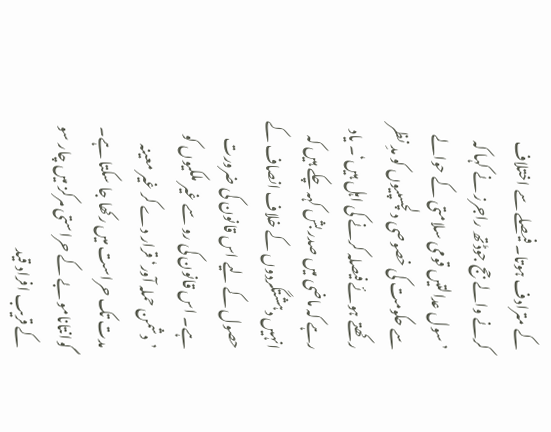کے مترادف ہوتا۔ فیصلے سے اختلاف کرنے والے جج جوڈتھ راجرز نے کہا کہ ’سول عدالتیں قومی سلامتی کے حوالے سے حکومت کی خصوصی دلچسپیوں کو مدِ نظر رکھتے ہوئے فیصلہ کرنے کی اہل ہیں‘۔ یاد رہے کہ ماضی میں صدر بش کہہ چکے ہیں کہ انہیں دہشتگردوں کے خلاف انصاف کے حصول کے لیے اس قانون کی ضرورت ہے۔ اس قانون کی رو سے غیر ملکیوں کو ’دشمن حملہ آور‘ قرار دے کر غیر معینہ مدت تک حراست میں رکھا جا سکتا ہے۔ گوانتانامو بے کے حراستی مرکز میں چار سو کے قریب افراد قید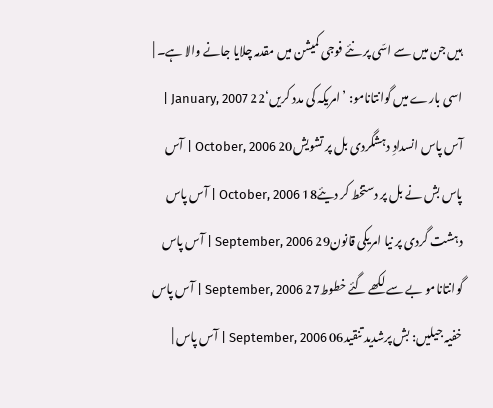ہیں جن میں سے اسّی پر نئے فوجی کمیشن میں مقدمہ چلایا جانے والا ہے۔ | اسی بارے میں گوانتانامو: ’امریکہ کی مدد کریں‘22 January, 2007 | آس پاس انسدادِ دہشگردی بل پر تشویش20 October, 2006 | آس پاس بش نے بل پر دستخط کر دیئے18 October, 2006 | آس پاس دہشت گردی پر نیا امریکی قانون29 September, 2006 | آس پاس گوانتانامو بے سے لکھے گئے خطوط27 September, 2006 | آس پاس خفیہ جیلیں: بش پرشدید تنقید06 September, 2006 | آس پاس |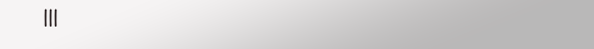|||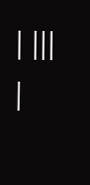| |||
|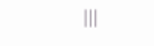|||